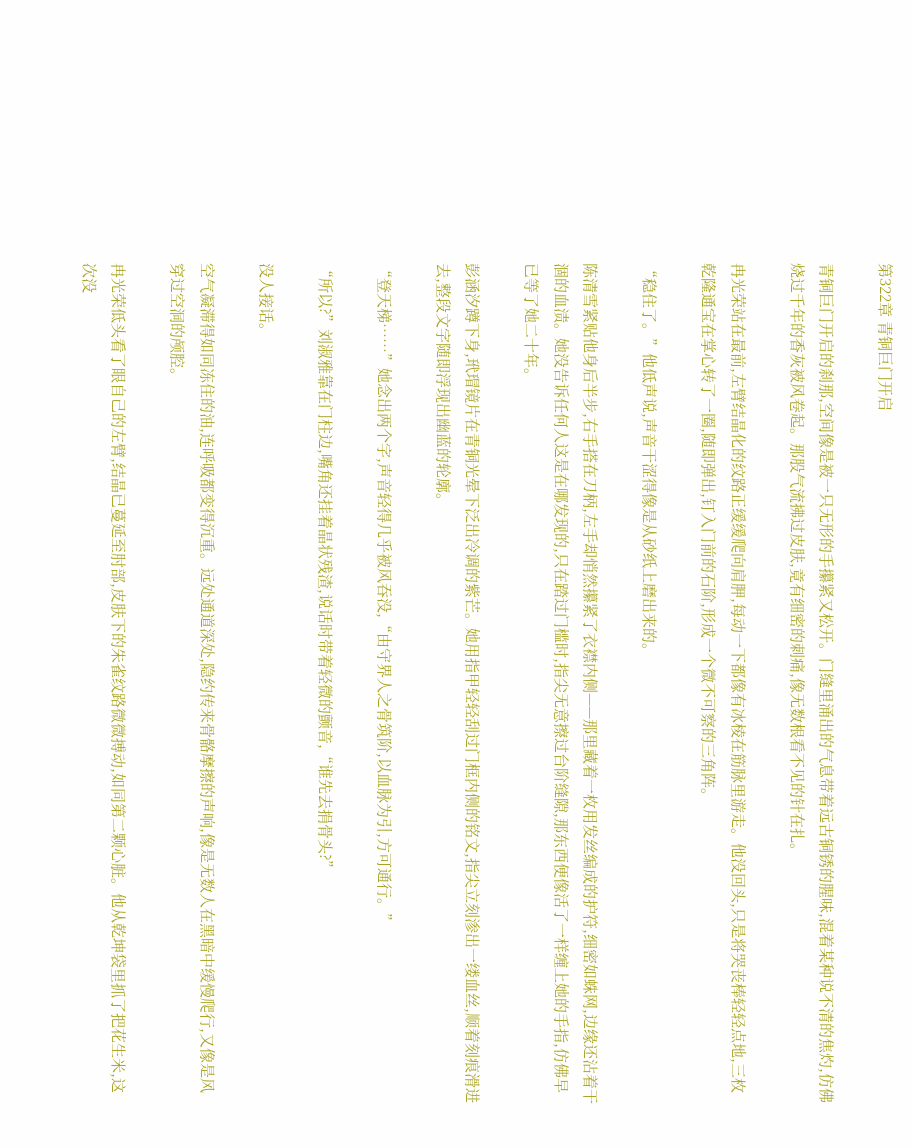第322章 青铜巨门开启

青铜巨门开启的刹那,空间像是被一只无形的手攥紧又松开。门缝里涌出的气息带着远古铜锈的腥味,混着某种说不清的焦灼,仿佛烧过千年的香灰被风卷起。那股气流拂过皮肤,竟有细密的刺痛,像无数根看不见的针在扎。

冉光荣站在最前,左臂结晶化的纹路正缓缓爬向肩胛,每动一下都像有冰棱在筋脉里游走。他没回头,只是将哭丧棒轻轻点地,三枚乾隆通宝在掌心转了一圈,随即弹出,钉入门前的石阶,形成一个微不可察的三角阵。

“稳住了。”他低声说,声音干涩得像是从砂纸上磨出来的。

陈清雪紧贴他身后半步,右手搭在刀柄,左手却悄然攥紧了衣襟内侧——那里藏着一枚用发丝编成的护符,细密如蛛网,边缘还沾着干涸的血渍。她没告诉任何人这是在哪发现的,只在踏过门槛时,指尖无意擦过台阶缝隙,那东西便像活了一样缠上她的手指,仿佛早已等了她二十年。

彭涵汐蹲下身,玳瑁镜片在青铜光晕下泛出冷调的紫芒。她用指甲轻轻刮过门框内侧的铭文,指尖立刻渗出一缕血丝,顺着刻痕滑进去,整段文字随即浮现出幽蓝的轮廓。

“登天梯……”她念出两个字,声音轻得几乎被风吞没,“由守界人之骨筑阶,以血脉为引,方可通行。”

“所以?”刘淑雅靠在门柱边,嘴角还挂着晶状残渣,说话时带着轻微的颤音,“谁先去捐骨头?”

没人接话。

空气凝滞得如同冻住的油,连呼吸都变得沉重。远处通道深处,隐约传来骨骼摩擦的声响,像是无数人在黑暗中缓慢爬行,又像是风穿过空洞的颅腔。

冉光荣低头看了眼自己的左臂,结晶已蔓延至肘部,皮肤下的朱雀纹路微微搏动,如同第二颗心脏。他从乾坤袋里抓了把花生米,这次没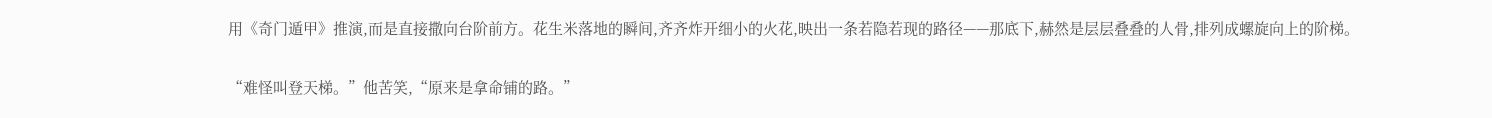用《奇门遁甲》推演,而是直接撒向台阶前方。花生米落地的瞬间,齐齐炸开细小的火花,映出一条若隐若现的路径——那底下,赫然是层层叠叠的人骨,排列成螺旋向上的阶梯。

“难怪叫登天梯。”他苦笑,“原来是拿命铺的路。”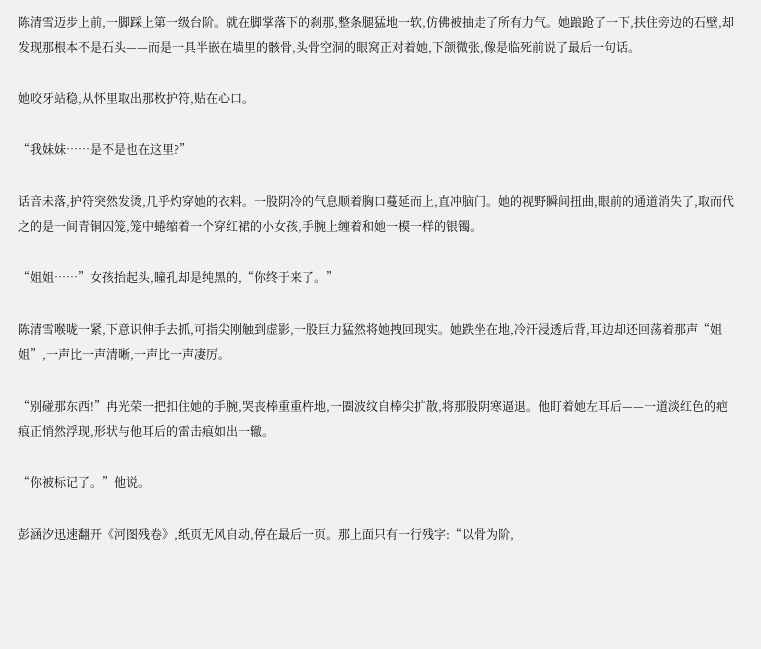陈清雪迈步上前,一脚踩上第一级台阶。就在脚掌落下的刹那,整条腿猛地一软,仿佛被抽走了所有力气。她踉跄了一下,扶住旁边的石壁,却发现那根本不是石头——而是一具半嵌在墙里的骸骨,头骨空洞的眼窝正对着她,下颌微张,像是临死前说了最后一句话。

她咬牙站稳,从怀里取出那枚护符,贴在心口。

“我妹妹……是不是也在这里?”

话音未落,护符突然发烫,几乎灼穿她的衣料。一股阴冷的气息顺着胸口蔓延而上,直冲脑门。她的视野瞬间扭曲,眼前的通道消失了,取而代之的是一间青铜囚笼,笼中蜷缩着一个穿红裙的小女孩,手腕上缠着和她一模一样的银镯。

“姐姐……”女孩抬起头,瞳孔却是纯黑的,“你终于来了。”

陈清雪喉咙一紧,下意识伸手去抓,可指尖刚触到虚影,一股巨力猛然将她拽回现实。她跌坐在地,冷汗浸透后背,耳边却还回荡着那声“姐姐”,一声比一声清晰,一声比一声凄厉。

“别碰那东西!”冉光荣一把扣住她的手腕,哭丧棒重重杵地,一圈波纹自棒尖扩散,将那股阴寒逼退。他盯着她左耳后——一道淡红色的疤痕正悄然浮现,形状与他耳后的雷击痕如出一辙。

“你被标记了。”他说。

彭涵汐迅速翻开《河图残卷》,纸页无风自动,停在最后一页。那上面只有一行残字:“以骨为阶,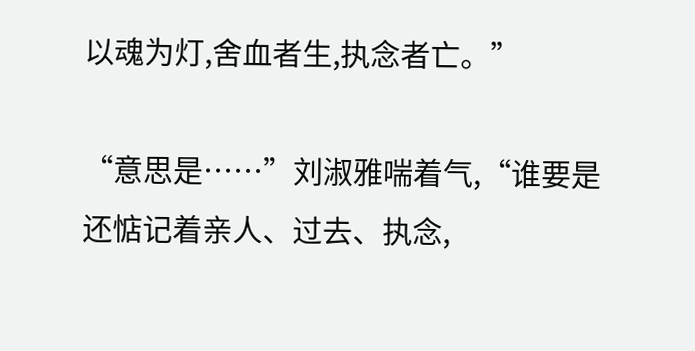以魂为灯,舍血者生,执念者亡。”

“意思是……”刘淑雅喘着气,“谁要是还惦记着亲人、过去、执念,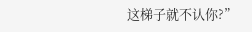这梯子就不认你?”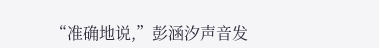“准确地说,”彭涵汐声音发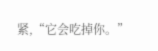紧,“它会吃掉你。”